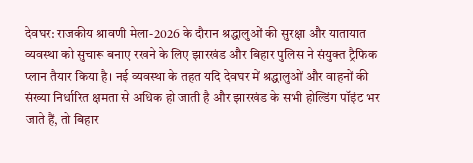देवघर: राजकीय श्रावणी मेला-2026 के दौरान श्रद्धालुओं की सुरक्षा और यातायात व्यवस्था को सुचारू बनाए रखने के लिए झारखंड और बिहार पुलिस ने संयुक्त ट्रैफिक प्लान तैयार किया है। नई व्यवस्था के तहत यदि देवघर में श्रद्धालुओं और वाहनों की संख्या निर्धारित क्षमता से अधिक हो जाती है और झारखंड के सभी होल्डिंग पॉइंट भर जाते हैं, तो बिहार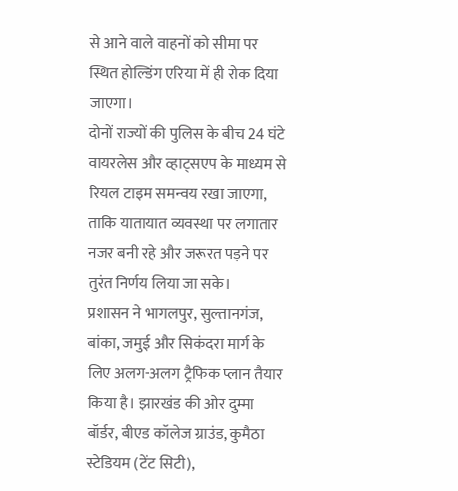से आने वाले वाहनों को सीमा पर स्थित होल्डिंग एरिया में ही रोक दिया जाएगा।
दोनों राज्यों की पुलिस के बीच 24 घंटे वायरलेस और व्हाट्सएप के माध्यम से रियल टाइम समन्वय रखा जाएगा, ताकि यातायात व्यवस्था पर लगातार नजर बनी रहे और जरूरत पड़ने पर तुरंत निर्णय लिया जा सके।
प्रशासन ने भागलपुर, सुल्तानगंज, बांका, जमुई और सिकंदरा मार्ग के लिए अलग-अलग ट्रैफिक प्लान तैयार किया है। झारखंड की ओर दुम्मा बॉर्डर, बीएड कॉलेज ग्राउंड, कुमैठा स्टेडियम (टेंट सिटी),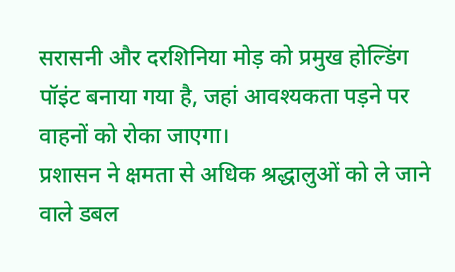सरासनी और दरशिनिया मोड़ को प्रमुख होल्डिंग पॉइंट बनाया गया है, जहां आवश्यकता पड़ने पर वाहनों को रोका जाएगा।
प्रशासन ने क्षमता से अधिक श्रद्धालुओं को ले जाने वाले डबल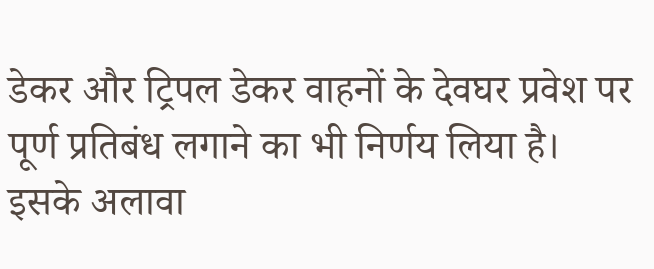डेकर और ट्रिपल डेकर वाहनों के देवघर प्रवेश पर पूर्ण प्रतिबंध लगाने का भी निर्णय लिया है। इसके अलावा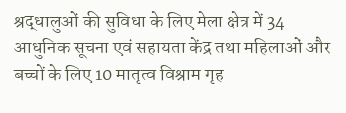श्रद्धालुओं की सुविधा के लिए मेला क्षेत्र में 34 आधुनिक सूचना एवं सहायता केंद्र तथा महिलाओं और बच्चों के लिए 10 मातृत्व विश्राम गृह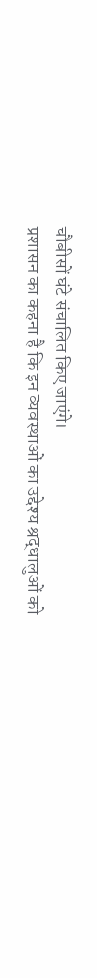चौबीसों घंटे संचालित किए जाएंगे।
प्रशासन का कहना है कि इन व्यवस्थाओं का उद्देश्य श्रद्धालुओं को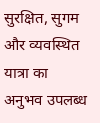सुरक्षित, सुगम और व्यवस्थित यात्रा का अनुभव उपलब्ध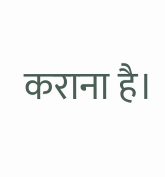कराना है।